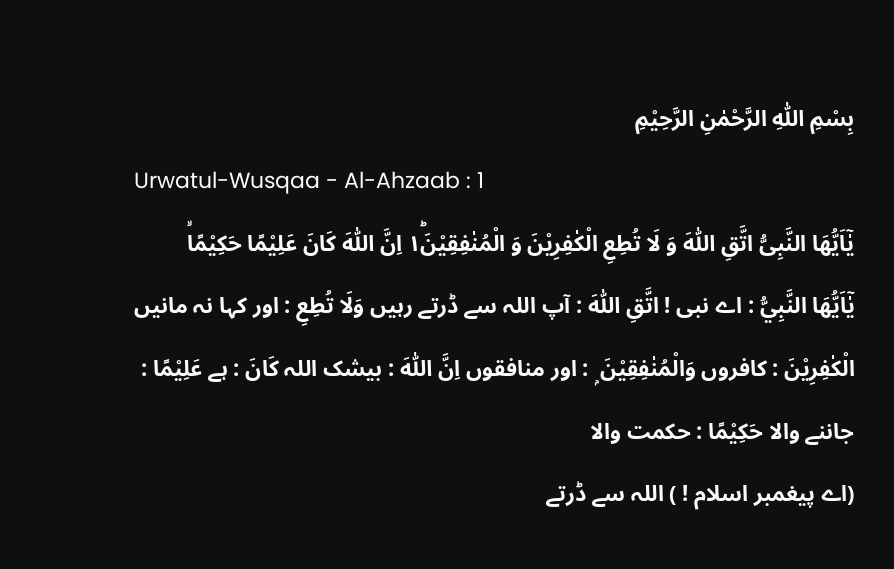بِسْمِ اللّٰهِ الرَّحْمٰنِ الرَّحِيْمِ
Urwatul-Wusqaa - Al-Ahzaab : 1
یٰۤاَیُّهَا النَّبِیُّ اتَّقِ اللّٰهَ وَ لَا تُطِعِ الْكٰفِرِیْنَ وَ الْمُنٰفِقِیْنَ١ؕ اِنَّ اللّٰهَ كَانَ عَلِیْمًا حَكِیْمًاۙ
يٰٓاَيُّهَا النَّبِيُّ : اے نبی ! اتَّقِ اللّٰهَ : آپ اللہ سے ڈرتے رہیں وَلَا تُطِعِ : اور کہا نہ مانیں الْكٰفِرِيْنَ : کافروں وَالْمُنٰفِقِيْنَ ۭ : اور منافقوں اِنَّ اللّٰهَ : بیشک اللہ كَانَ : ہے عَلِيْمًا : جاننے والا حَكِيْمًا : حکمت والا
(اے پیغمبر اسلام ! ) اللہ سے ڈرتے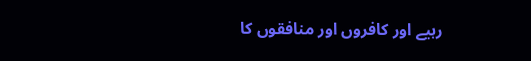رہیے اور کافروں اور منافقوں کا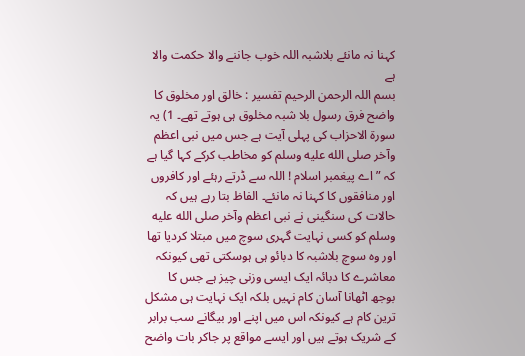کہنا نہ مانئے بلاشبہ اللہ خوب جاننے والا حکمت والا ہے
بسم اللہ الرحمن الرحیم تفسیر : خالق اور مخلوق کا واضح فرق رسول بلا شبہ مخلوق ہی ہوتے تھے۔ 1) یہ سورة الاحزاب کی پہلی آیت ہے جس میں نبی اعظم وآخر صلى الله عليه وسلم کو مخاطب کرکے کہا گیا ہے کہ ” اے پیغمبر اسلام ! اللہ سے ڈرتے رہئے اور کافروں اور منافقوں کا کہنا نہ مانئے۔ الفاظ بتا رہے ہیں کہ حالات کی سنگینی نے نبی اعظم وآخر صلى الله عليه وسلم کو کسی نہایت گہری سوچ میں مبتلا کردیا تھا اور وہ سوچ بلاشبہ کا دبائو ہی ہوسکتی تھی کیونکہ معاشرے کا دبائہ ایک ایسی وزنی چیز ہے جس کا بوجھ اٹھانا آسان کام نہیں بلکہ ایک نہایت ہی مشکل ترین کام ہے کیونکہ اس میں اپنے اور بیگانے سب برابر کے شریک ہوتے ہیں اور ایسے مواقع پر جاکر بات واضح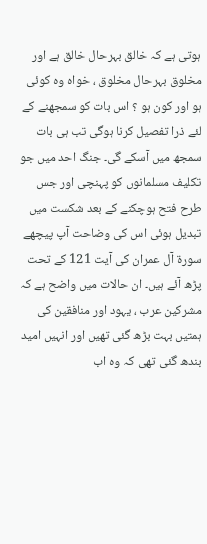ہوتی ہے کہ خالق بہرحال خالق ہے اور مخلوق بہرحال مخلوق ، خواہ وہ کوئی ہو اور کون ہو ؟ اس بات کو سمجھنے کے لئے ذرا تفصیل کرنا ہوگی تب ہی بات سمجھ میں آسکے گی۔ جنگ احد میں جو تکلیف مسلمانوں کو پہنچی اور جس طرح فتح ہوچکنے کے بعد شکست میں تبدیل ہوئی اس کی وضاحت آپ پیچھے سورة آل عمران کی آیت 121 کے تحت پڑھ آئے ہیں۔ ان حالات میں واضح ہے کہ مشرکین عرب ، یہود اور منافقین کی ہمتیں بہت بڑھ گئی تھیں اور انہیں امید بندھ گئی تھی کہ وہ اب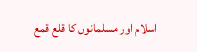اسلام اور مسلمانوں کا قلع قمع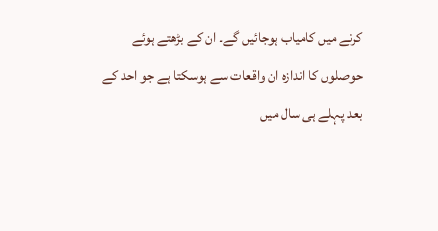کرنے میں کامیاب ہوجائیں گے۔ ان کے بڑھتے ہوئے حوصلوں کا اندازہ ان واقعات سے ہوسکتا ہے جو احد کے بعد پہلے ہی سال میں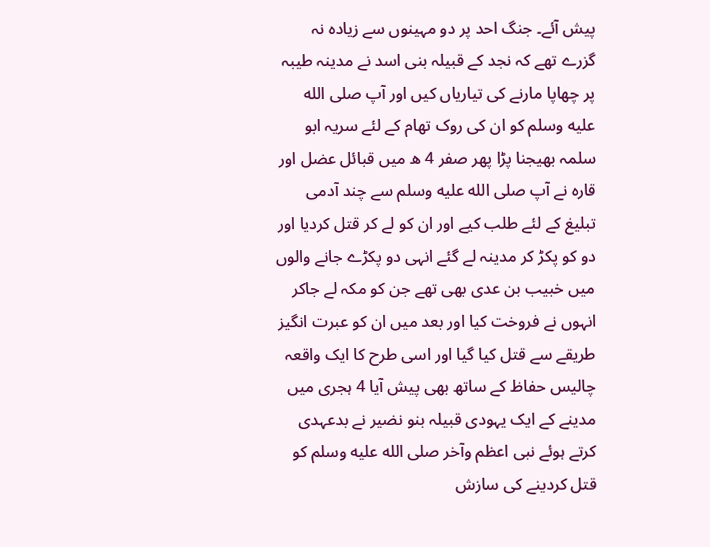پیش آئے۔ جنگ احد پر دو مہینوں سے زیادہ نہ گزرے تھے کہ نجد کے قبیلہ بنی اسد نے مدینہ طیبہ پر چھاپا مارنے کی تیاریاں کیں اور آپ صلى الله عليه وسلم کو ان کی روک تھام کے لئے سریہ ابو سلمہ بھیجنا پڑا پھر صفر 4 ھ میں قبائل عضل اور قارہ نے آپ صلى الله عليه وسلم سے چند آدمی تبلیغ کے لئے طلب کیے اور ان کو لے کر قتل کردیا اور دو کو پکڑ کر مدینہ لے گئے انہی دو پکڑے جانے والوں میں خبیب بن عدی بھی تھے جن کو مکہ لے جاکر انہوں نے فروخت کیا اور بعد میں ان کو عبرت انگیز طریقے سے قتل کیا گیا اور اسی طرح کا ایک واقعہ چالیس حفاظ کے ساتھ بھی پیش آیا 4 ہجری میں مدینے کے ایک یہودی قبیلہ بنو نضیر نے بدعہدی کرتے ہوئے نبی اعظم وآخر صلى الله عليه وسلم کو قتل کردینے کی سازش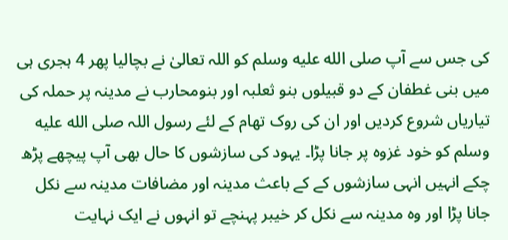کی جس سے آپ صلى الله عليه وسلم کو اللہ تعالیٰ نے بچالیا پھر 4 ہجری ہی میں بنی غطفان کے دو قبیلوں بنو ثعلبہ اور بنومحارب نے مدینہ پر حملہ کی تیاریاں شروع کردیں اور ان کی روک تھام کے لئے رسول اللہ صلى الله عليه وسلم کو خود غزوہ پر جانا پڑا۔ یہود کی سازشوں کا حال بھی آپ پیچھے پڑھ چکے انہیں انہی سازشوں کے کے باعث مدینہ اور مضافات مدینہ سے نکل جانا پڑا اور وہ مدینہ سے نکل کر خیبر پہنچے تو انہوں نے ایک نہایت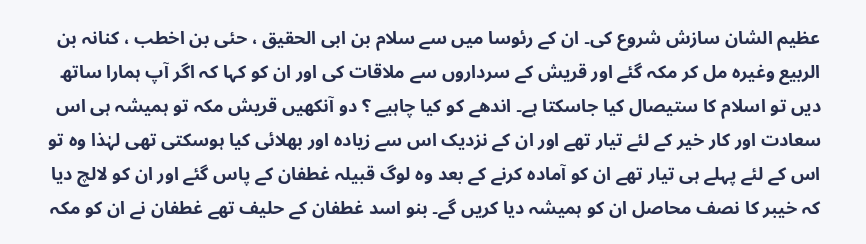عظیم الشان سازش شروع کی۔ ان کے رئوسا میں سے سلام بن ابی الحقیق ، حئی بن اخطب ، کنانہ بن الربیع وغیرہ مل کر مکہ گئے اور قریش کے سرداروں سے ملاقات کی اور ان کو کہا کہ اگر آپ ہمارا ساتھ دیں تو اسلام کا ستیصال کیا جاسکتا ہے۔ اندھے کو کیا چاہیے ؟ دو آنکھیں قریش مکہ تو ہمیشہ ہی اس سعادت اور کار خیر کے لئے تیار تھے اور ان کے نزدیک اس سے زیادہ اور بھلائی کیا ہوسکتی تھی لہٰذا وہ تو اس کے لئے پہلے ہی تیار تھے ان کو آمادہ کرنے کے بعد وہ لوگ قبیلہ غطفان کے پاس گئے اور ان کو لالچ دیا کہ خیبر کا نصف محاصل ان کو ہمیشہ دیا کریں گے۔ بنو اسد غطفان کے حلیف تھے غطفان نے ان کو مکہ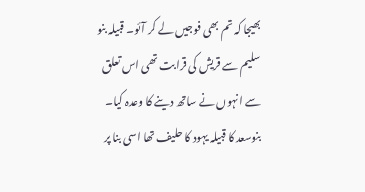بھیجا کہ تم بھی فوجیں لے کر آئو۔ قبیلہ بنو سلیم سے قریش کی قرابت تھی اس تعلق سے انہوں نے ساتھ دینے کا وعدہ کیا۔ بنوسعد کا قبیلہ یہود کا حلیف تھا اسی بنا پر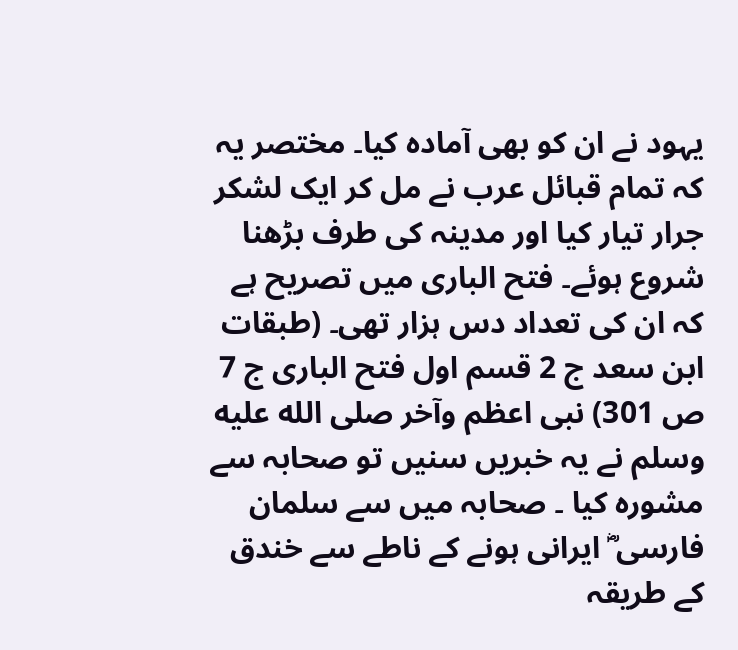یہود نے ان کو بھی آمادہ کیا۔ مختصر یہ کہ تمام قبائل عرب نے مل کر ایک لشکر جرار تیار کیا اور مدینہ کی طرف بڑھنا شروع ہوئے۔ فتح الباری میں تصریح ہے کہ ان کی تعداد دس ہزار تھی۔ (طبقات ابن سعد ج 2 قسم اول فتح الباری ج 7 ص 301) نبی اعظم وآخر صلى الله عليه وسلم نے یہ خبریں سنیں تو صحابہ سے مشورہ کیا ۔ صحابہ میں سے سلمان فارسی ؓ ایرانی ہونے کے ناطے سے خندق کے طریقہ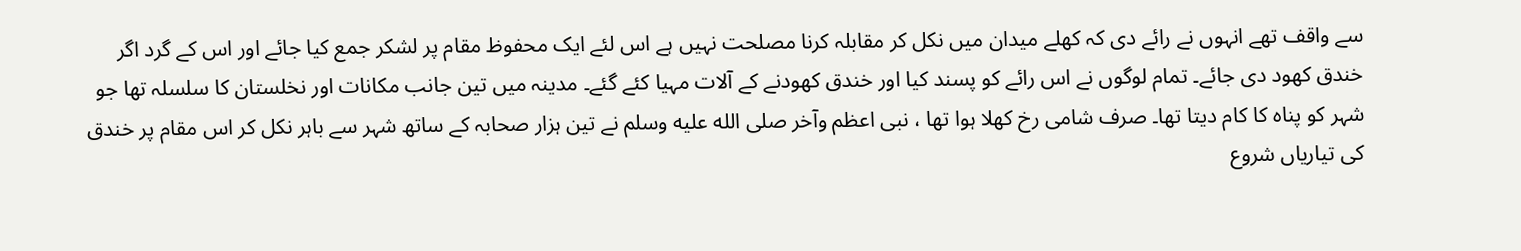سے واقف تھے انہوں نے رائے دی کہ کھلے میدان میں نکل کر مقابلہ کرنا مصلحت نہیں ہے اس لئے ایک محفوظ مقام پر لشکر جمع کیا جائے اور اس کے گرد اگر خندق کھود دی جائے۔ تمام لوگوں نے اس رائے کو پسند کیا اور خندق کھودنے کے آلات مہیا کئے گئے۔ مدینہ میں تین جانب مکانات اور نخلستان کا سلسلہ تھا جو شہر کو پناہ کا کام دیتا تھا۔ صرف شامی رخ کھلا ہوا تھا ، نبی اعظم وآخر صلى الله عليه وسلم نے تین ہزار صحابہ کے ساتھ شہر سے باہر نکل کر اس مقام پر خندق کی تیاریاں شروع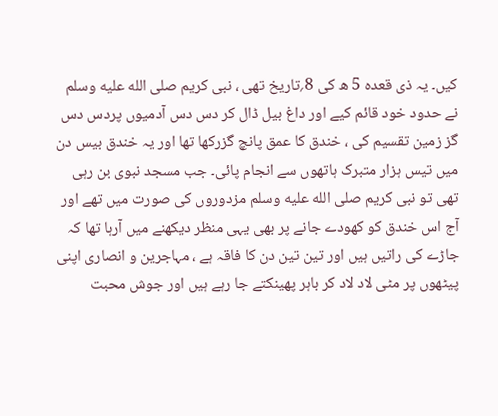کیں۔ یہ ذی قعدہ 5 ھ کی 8؍تاریخ تھی ، نبی کریم صلى الله عليه وسلم نے حدود خود قائم کیے اور داغ بیل ڈال کر دس دس آدمیوں پردس دس گز زمین تقسیم کی ، خندق کا عمق پانچ گزرکھا تھا اور یہ خندق بیس دن میں تیس ہزار متبرک ہاتھوں سے انجام پائی۔ جب مسجد نبوی بن رہی تھی تو نبی کریم صلى الله عليه وسلم مزدوروں کی صورت میں تھے اور آج اس خندق کو کھودے جانے پر بھی یہی منظر دیکھنے میں آرہا تھا کہ جاڑے کی راتیں ہیں اور تین تین دن کا فاقہ ہے ، مہاجرین و انصاری اپنی پیٹھوں پر مٹی لاد لاد کر باہر پھینکتے جا رہے ہیں اور جوش محبت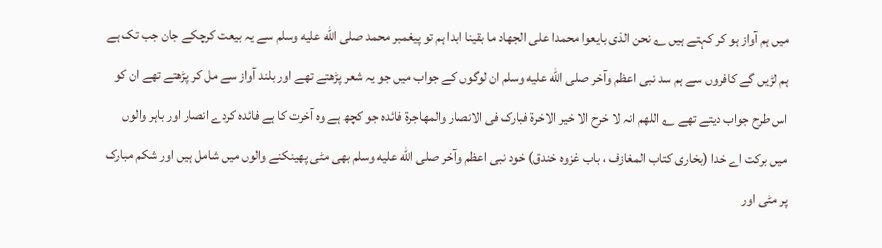میں ہم آواز ہو کر کہتے ہیں ؎ نحن الذی بایعوا محمدا علی الجھاد ما بقینا ابدا ہم تو پیغمبر محمد صلى الله عليه وسلم سے یہ بیعت کرچکے جان جب تک ہے ہم لڑیں گے کافروں سے ہم سد نبی اعظم وآخر صلى الله عليه وسلم ان لوگوں کے جواب میں جو یہ شعر پڑھتے تھے اور بلند آواز سے مل کر پڑھتے تھے ان کو اس طرح جواب دیتے تھے ؎ اللھم انہ لا خرح الا خیر الاخرۃ فبارک فی الانصار والمھاجرۃ فائدہ جو کچھ ہے وہ آخرت کا ہے فائدہ کردے انصار اور باہر والوں میں برکت اے خدا (بخاری کتاب المغازف ، باب غزوہ خندق) خود نبی اعظم وآخر صلى الله عليه وسلم بھی مٹی پھینکنے والوں میں شامل ہیں اور شکم مبارک پر مٹی اور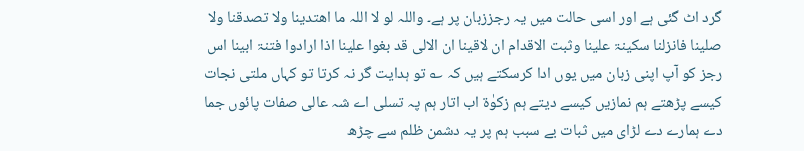گرد اٹ گئی ہے اور اسی حالت میں یہ رجززبان پر ہے۔ واللہ لو لا اللہ ما اھتدینا ولا تصدقنا ولا صلینا فانزلنا سکینۃ علینا وثبت الاقدام ان لاقینا ان الالی قد بغوا علینا اذا ارادوا فتنۃ ابینا اس رجز کو آپ اپنی زبان میں یوں ادا کرسکتے ہیں کہ ؎ تو ہدایت گر نہ کرتا تو کہاں ملتی نجات کیسے پڑھتے ہم نمازیں کیسے دیتے ہم زکوٰۃ اب اتار ہم پہ تسلی اے شہ عالی صفات پائوں جما دے ہمارے دے لڑای میں ثبات بے سبب ہم پر یہ دشمن ظلم سے چڑھ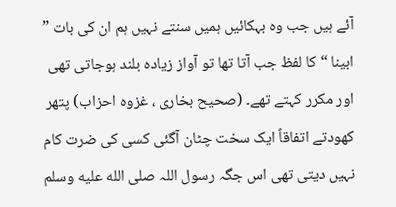آئے ہیں جب وہ بہکائیں ہمیں سنتے نہیں ہم ان کی بات ” ابینا “ کا لفظ جب آتا تھا تو آواز زیادہ بلند ہوجاتی تھی اور مکرر کہتے تھے۔ (صحیح بخاری ، غزوہ احزاب) پتھر کھودتے اتفاقاً ایک سخت چٹان آگئی کسی کی ضرت کام نہیں دیتی تھی اس جگہ رسول اللہ صلى الله عليه وسلم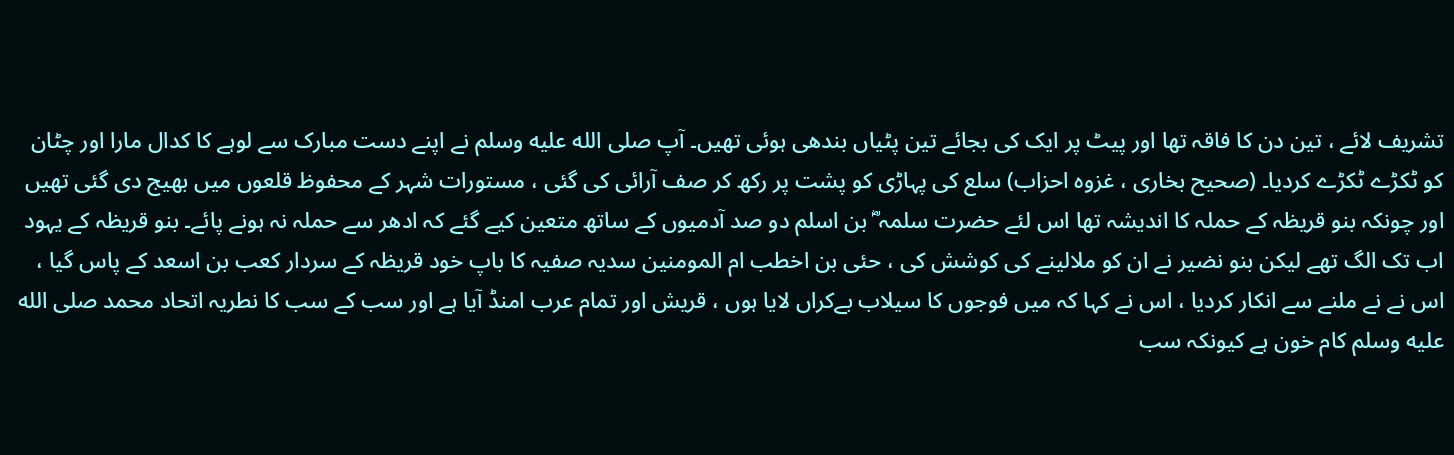تشریف لائے ، تین دن کا فاقہ تھا اور پیٹ پر ایک کی بجائے تین پٹیاں بندھی ہوئی تھیں۔ آپ صلى الله عليه وسلم نے اپنے دست مبارک سے لوہے کا کدال مارا اور چٹان کو ٹکڑے ٹکڑے کردیا۔ (صحیح بخاری ، غزوہ احزاب) سلع کی پہاڑی کو پشت پر رکھ کر صف آرائی کی گئی ، مستورات شہر کے محفوظ قلعوں میں بھیج دی گئی تھیں اور چونکہ بنو قریظہ کے حملہ کا اندیشہ تھا اس لئے حضرت سلمہ ؓ بن اسلم دو صد آدمیوں کے ساتھ متعین کیے گئے کہ ادھر سے حملہ نہ ہونے پائے۔ بنو قریظہ کے یہود اب تک الگ تھے لیکن بنو نضیر نے ان کو ملالینے کی کوشش کی ، حئی بن اخطب ام المومنین سدیہ صفیہ کا باپ خود قریظہ کے سردار کعب بن اسعد کے پاس گیا ، اس نے نے ملنے سے انکار کردیا ، اس نے کہا کہ میں فوجوں کا سیلاب بےکراں لایا ہوں ، قریش اور تمام عرب امنڈ آیا ہے اور سب کے سب کا نطریہ اتحاد محمد صلى الله عليه وسلم کام خون ہے کیونکہ سب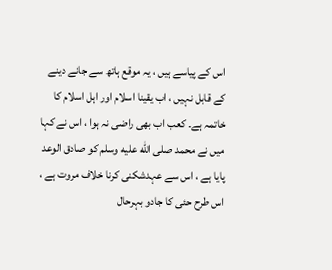اس کے پیاسے ہیں ، یہ موقع ہاتھ سے جانے دینے کے قابل نہیں ، اب یقینا اسلام اور اہل اسلام کا خاتمہ ہے۔ کعب اب بھی راضی نہ ہوا ، اس نے کہا میں نے محمد صلى الله عليه وسلم کو صادق الوعد پایا ہے ، اس سے عہدشکنی کرنا خلاف مروت ہے ، اس طرح حئی کا جادو بہرحال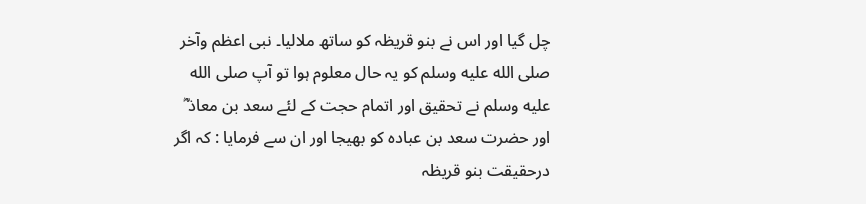چل گیا اور اس نے بنو قریظہ کو ساتھ ملالیا۔ نبی اعظم وآخر صلى الله عليه وسلم کو یہ حال معلوم ہوا تو آپ صلى الله عليه وسلم نے تحقیق اور اتمام حجت کے لئے سعد بن معاذ ؓ اور حضرت سعد بن عبادہ کو بھیجا اور ان سے فرمایا : کہ اگر درحقیقت بنو قریظہ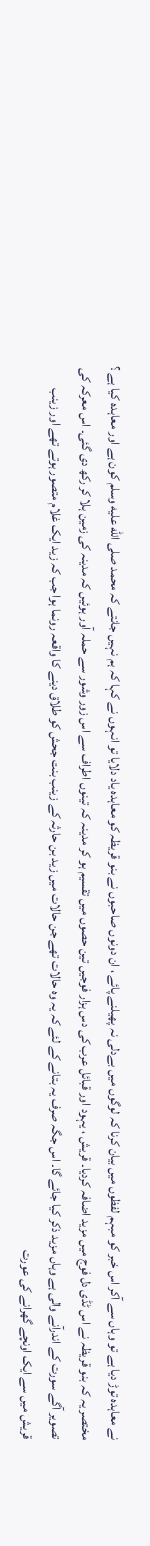نے معاہدہ توڑ دیا ہے تو وہاں سے آکر اس خبر کو مبہم لفظوں میں بیان کرنا کہ لوگوں میں بےدلی نہ پھیلنے پائے ، ان دونوں صاحبوں نے بنو قریظہ کو معاہدہ یاد دلایا تو انہوں نے کہا کہ ہم نہیں جانتے کہ محمد صلى الله عليه وسلم کون ہے اور معاہدہ کیا ہے ؟ مختصر یہ کہ بنو قریظہ نے اس ٹڈی دل فوج میں مزید اضافہ کردیا۔ قریش ، یہود اور قبائل عرب کی دس ہزار فوجیں تین حصوں میں تقسیم ہو کر مدینہ کہ تینوں اطراف سے اس زور وشور سے حملہ آور ہوئیں کہ مدینہ کی زمین ہلا کر رکھ دی گئی۔ اس معرکہ کی تصویر آگے سورت کے اندرآنے والی ہے وہاں مزید ذکر کیا جائے گا۔ اس جگہ صرف یہ بتانے کے لئے کہ یہ وہ حالات تھے جن حالات میں زید بن حارثہ کے زینب بنت جحش کو طلاق دینے کا واقعہ رونما ہوا جب کہ زید ایک غلام متصور ہوتے تھے اور زینب قریش میں سے ایک اونچے گھرانے کی عورت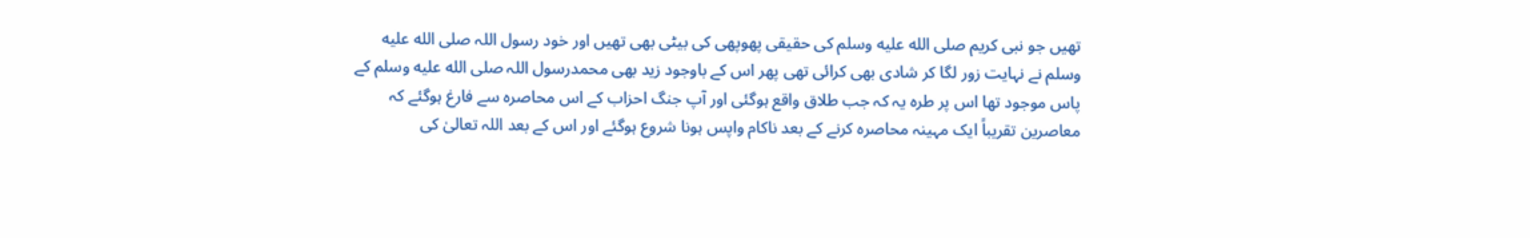تھیں جو نبی کریم صلى الله عليه وسلم کی حقیقی پھوپھی کی بیٹی بھی تھیں اور خود رسول اللہ صلى الله عليه وسلم نے نہایت زور لگا کر شادی بھی کرائی تھی پھر اس کے باوجود زید بھی محمدرسول اللہ صلى الله عليه وسلم کے پاس موجود تھا اس پر طرہ یہ کہ جب طلاق واقع ہوگئی اور آپ جنگ احزاب کے اس محاصرہ سے فارغ ہوگئے کہ معاصرین تقریباً ایک مہینہ محاصرہ کرنے کے بعد ناکام واپس ہونا شروع ہوگئے اور اس کے بعد اللہ تعالیٰ کی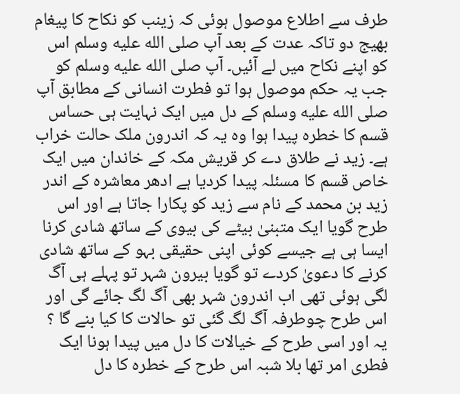طرف سے اطلاع موصول ہوئی کہ زینب کو نکاح کا پیغام بھیج دو تاکہ عدت کے بعد آپ صلى الله عليه وسلم اس کو اپنے نکاح میں لے آئیں۔ آپ صلى الله عليه وسلم کو جب یہ حکم موصول ہوا تو فطرت انسانی کے مطابق آپ صلى الله عليه وسلم کے دل میں ایک نہایت ہی حساس قسم کا خطرہ پیدا ہوا وہ یہ کہ اندرون ملک حالت خراب ہے۔ زید نے طلاق دے کر قریش مکہ کے خاندان میں ایک خاص قسم کا مسئلہ پیدا کردیا ہے ادھر معاشرہ کے اندر زید بن محمد کے نام سے زید کو پکارا جاتا ہے اور اس طرح گویا ایک متبنیٰ بیٹے کی بیوی کے ساتھ شادی کرنا ایسا ہی ہے جیسے کوئی اپنی حقیقی بہو کے ساتھ شادی کرنے کا دعویٰ کردے تو گویا بیرون شہر تو پہلے ہی آگ لگی ہوئی تھی اب اندرون شہر بھی آگ لگ جائے گی اور اس طرح چوطرفہ آگ لگ گئی تو حالات کا کیا بنے گا ؟ یہ اور اسی طرح کے خیالات کا دل میں پیدا ہونا ایک فطری امر تھا بلا شبہ اس طرح کے خطرہ کا دل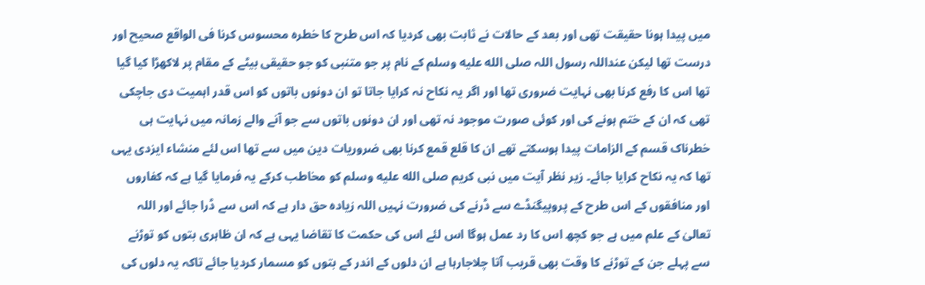میں پیدا ہونا حقیقت تھی اور بعد کے حالات نے ثابت بھی کردیا کہ اس طرح کا خطرہ محسوس کرنا فی الواقع صحیح اور درست تھا لیکن عنداللہ رسول اللہ صلى الله عليه وسلم کے نام پر جو متنبی کو جو حقیقی بیٹے کے مقام پر لاکھڑا کیا گیا تھا اس کا رفع کرنا بھی نہایت ضروری تھا اور اگر یہ نکاح نہ کرایا جاتا تو ان دونوں باتوں کو اس قدر اہمیت دی جاچکی تھی کہ ان کے ختم ہونے کی اور کوئی صورت موجود نہ تھی اور ان دونوں باتوں سے جو آنے والے زمانہ میں نہایت ہی خطرناک قسم کے الزامات پیدا ہوسکتے تھے ان کا قلع قمع کرنا بھی ضروریات دین میں سے تھا اس لئے منشاء ایزدی یہی تھا کہ یہ نکاح کرایا جائے۔ زیر نظر آیت میں نبی کریم صلى الله عليه وسلم کو مخاطب کرکے یہ فرمایا گیا ہے کہ کفاروں اور منافقوں کے اس طرح کے پروپیگنڈے سے ڈرنے کی ضرورت نہیں اللہ زیادہ حق دار ہے کہ اس سے ڈرا جائے اور اللہ تعالیٰ کے علم میں ہے جو کچھ اس کا رد عمل ہوگا اس لئے اس کی حکمت کا تقاضا یہی ہے کہ ان ظاہری بتوں کو توڑنے سے پہلے جن کے توڑنے کا وقت بھی قریب آتا چلاجارہا ہے ان دلوں کے اندر کے بتوں کو مسمار کردیا جائے تاکہ یہ دلوں کی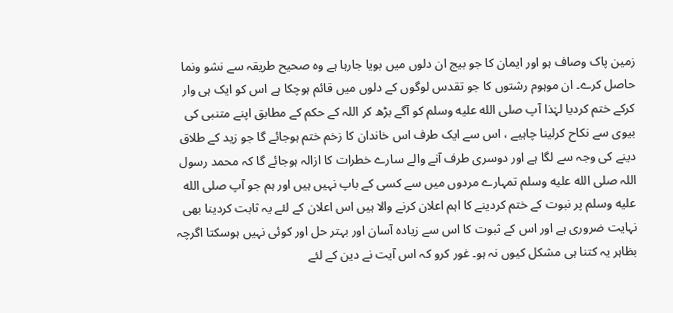زمین پاک وصاف ہو اور ایمان کا جو بیج ان دلوں میں بویا جارہا ہے وہ صحیح طریقہ سے نشو ونما حاصل کرے۔ ان موہوم رشتوں کا جو تقدس لوگوں کے دلوں میں قائم ہوچکا ہے اس کو ایک ہی وار کرکے ختم کردیا لہٰذا آپ صلى الله عليه وسلم کو آگے بڑھ کر اللہ کے حکم کے مطابق اپنے متنبی کی بیوی سے نکاح کرلینا چاہیے ، اس سے ایک طرف اس خاندان کا زخم ختم ہوجائے گا جو زید کے طلاق دینے کی وجہ سے لگا ہے اور دوسری طرف آنے والے سارے خطرات کا ازالہ ہوجائے گا کہ محمد رسول اللہ صلى الله عليه وسلم تمہارے مردوں میں سے کسی کے باپ نہیں ہیں اور ہم جو آپ صلى الله عليه وسلم پر نبوت کے ختم کردینے کا اہم اعلان کرنے والا ہیں اس اعلان کے لئے یہ ثابت کردینا بھی نہایت ضروری ہے اور اس کے ثبوت کا اس سے زیادہ آسان اور بہتر حل اور کوئی نہیں ہوسکتا اگرچہ بظاہر یہ کتنا ہی مشکل کیوں نہ ہو۔ غور کرو کہ اس آیت نے دین کے لئے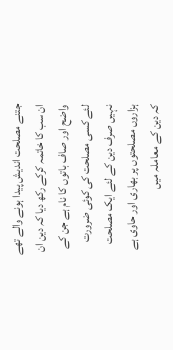جتنے مصلحت اندیش پیدا ہونے والے تھے ان سب کا خاتمہ کرکے رکھ دیا کہ دین ان واضح اور صاف باتوں کا نام ہے جن کے لئے کسی مصلحت کی کوئی ضرورت نہیں صرف دین کے لئے ایک مصلحت ہزاروں مصلحتوں پر بھاری اور حاوی ہے کہ دین کے معاملہ میں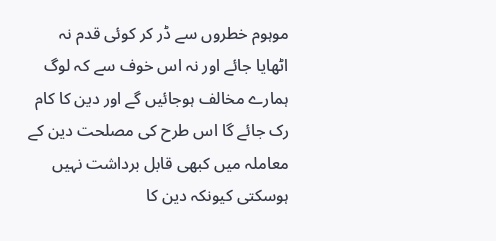موہوم خطروں سے ڈر کر کوئی قدم نہ اٹھایا جائے اور نہ اس خوف سے کہ لوگ ہمارے مخالف ہوجائیں گے اور دین کا کام رک جائے گا اس طرح کی مصلحت دین کے معاملہ میں کبھی قابل برداشت نہیں ہوسکتی کیونکہ دین کا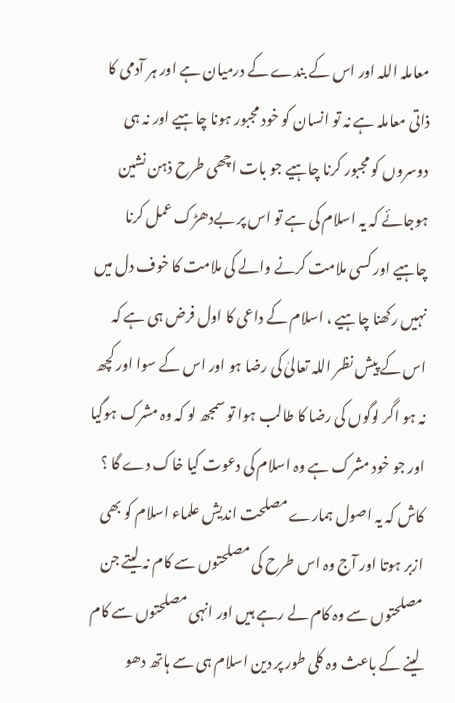معاملہ اللہ اور اس کے بندے کے درمیان ہے اور ہر آدمی کا ذاتی معاملہ ہے نہ تو انسان کو خود مجبور ہونا چاہیے اور نہ ہی دوسروں کو مجبور کرنا چاہیے جو بات اچھی طرح ذہن نشین ہوجائے کہ یہ اسلام کی ہے تو اس پر بےدھڑک عمل کرنا چاہیے اور کسی ملامت کرنے والے کی ملامت کا خوف دل میں نہیں رکھنا چاہیے ، اسلام کے داعی کا اول فرض ہی ہے کہ اس کے پیش نظر اللہ تعالیٰ کی رضا ہو اور اس کے سوا اور کچھ نہ ہو اگر لوگوں کی رضا کا طالب ہوا تو سمجھ لو کہ وہ مشرک ہوگیا اور جو خود مشرک ہے وہ اسلام کی دعوت کیا خاک دے گا ؟ کاش کہ یہ اصول ہمارے مصلحت اندیش علماء اسلام کو بھی ازبر ہوتا اور آج وہ اس طرح کی مصلحتوں سے کام نہ لیتے جن مصلحتوں سے وہ کام لے رہے ہیں اور انہی مصلحتوں سے کام لینے کے باعث وہ کلی طور پر دین اسلام ہی سے ہاتھ دھو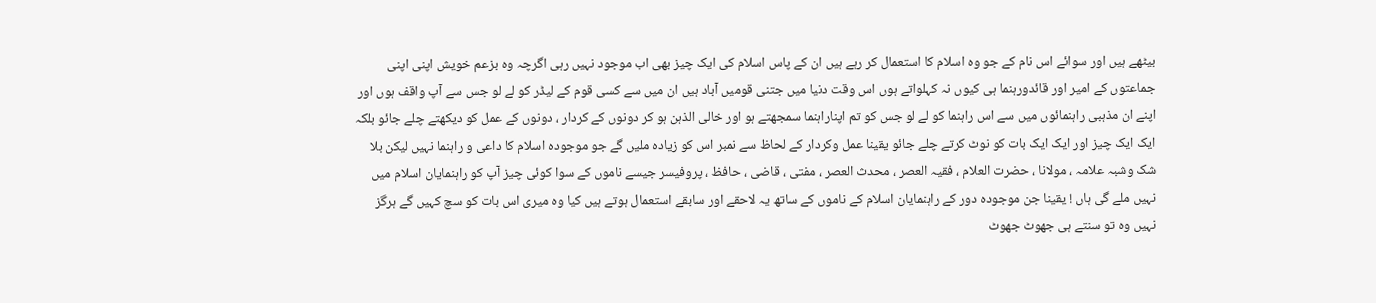بیٹھے ہیں اور سوائے اس نام کے جو وہ اسلام کا استعمال کر رہے ہیں ان کے پاس اسلام کی ایک چیز بھی اب موجود نہیں رہی اگرچہ وہ بزعم خویش اپنی اپنی جماعتوں کے امیر اور قائدورہنما ہی کیوں نہ کہلواتے ہوں اس وقت دنیا میں جتنی قومیں آباد ہیں ان میں سے کسی قوم کے لیڈر کو لے لو جس سے آپ واقف ہوں اور اپنے ان مذہبی راہنمائوں میں سے اس راہنما کو لے لو جس کو تم اپناراہنما سمجھتے ہو اور خالی الذہن ہو کر دونوں کے کردار ، دونوں کے عمل کو دیکھتے چلے جائو بلکہ ایک ایک چیز اور ایک ایک بات کو نوٹ کرتے چلے جائو یقینا عمل وکردار کے لحاظ سے نمبر اس کو زیادہ ملیں گے جو موجودہ اسلام کا داعی و راہنما نہیں لیکن بلا شک وشبہ علامہ ، مولانا ، حضرت العلام ، فقیہ العصر ، محدث العصر ، مفتی ، قاضی ، حافظ ، پروفیسر جیسے ناموں کے سوا کوئی چیز آپ کو راہنمایان اسلام میں نہیں ملے گی ہاں ! یقینا جن موجودہ دور کے راہنمایان اسلام کے ناموں کے ساتھ یہ لاحقے اور سابقے استعمال ہوتے ہیں کیا وہ میری اس بات کو سچ کہیں گے ہرگز نہیں وہ تو سنتے ہی جھوٹ جھوٹ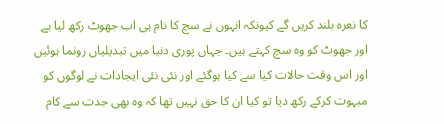کا نعرہ بلند کریں گے کیونکہ انہوں نے سچ کا نام ہی اب جھوٹ رکھ لیا ہے اور جھوٹ کو وہ سچ کہتے ہیں۔ جہاں پوری دنیا میں تبدیلیاں رونما ہوئیں اور اس وقت حالات کیا سے کیا ہوگئے اور نئی نئی ایجادات نے لوگوں کو مبہوت کرکے رکھ دیا تو کیا ان کا حق نہیں تھا کہ وہ بھی جدت سے کام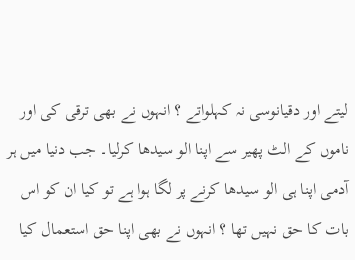لیتے اور دقیانوسی نہ کہلواتے ؟ انہوں نے بھی ترقی کی اور ناموں کے الٹ پھیر سے اپنا الو سیدھا کرلیا۔ جب دنیا میں ہر آدمی اپنا ہی الو سیدھا کرنے پر لگا ہوا ہے تو کیا ان کو اس بات کا حق نہیں تھا ؟ انہوں نے بھی اپنا حق استعمال کیا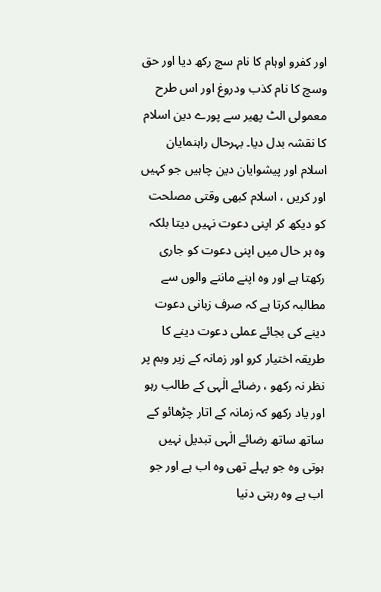اور کفرو اوہام کا نام سچ رکھ دیا اور حق وسچ کا نام کذب ودروغ اور اس طرح معمولی الٹ پھیر سے پورے دین اسلام کا نقشہ بدل دیا۔ بہرحال راہنمایان اسلام اور پیشوایان دین چاہیں جو کہیں اور کریں ، اسلام کبھی وقتی مصلحت کو دیکھ کر اپنی دعوت نہیں دیتا بلکہ وہ ہر حال میں اپنی دعوت کو جاری رکھتا ہے اور وہ اپنے ماننے والوں سے مطالبہ کرتا ہے کہ صرف زبانی دعوت دینے کی بجائے عملی دعوت دینے کا طریقہ اختیار کرو اور زمانہ کے زیر وبم پر نظر نہ رکھو ، رضائے الٰہی کے طالب رہو اور یاد رکھو کہ زمانہ کے اتار چڑھائو کے ساتھ ساتھ رضائے الٰہی تبدیل نہیں ہوتی وہ جو پہلے تھی وہ اب ہے اور جو اب ہے وہ رہتی دنیا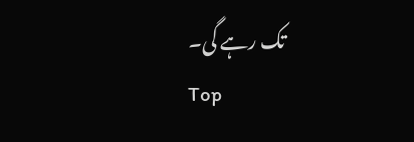تک رہے گی۔
Top